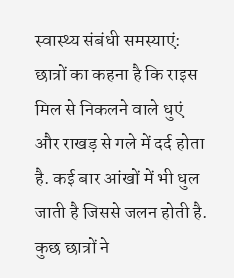स्वास्थ्य संबंधी समस्याएं: छात्रों का कहना है कि राइस मिल से निकलने वाले धुएं और राखड़ से गले में दर्द होता है. कई बार आंखों में भी धुल जाती है जिससे जलन होती है. कुछ छात्रों ने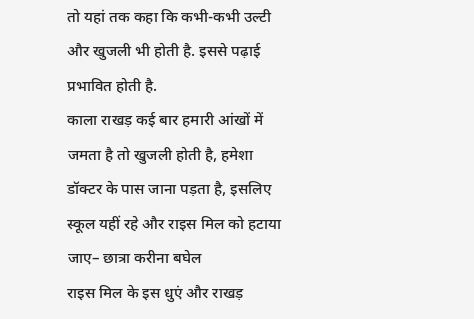तो यहां तक कहा कि कभी-कभी उल्टी और खुजली भी होती है. इससे पढ़ाई प्रभावित होती है.
काला राखड़ कई बार हमारी आंखों में जमता है तो खुजली होती है, हमेशा डॉक्टर के पास जाना पड़ता है, इसलिए स्कूल यहीं रहे और राइस मिल को हटाया जाए– छात्रा करीना बघेल
राइस मिल के इस धुएं और राखड़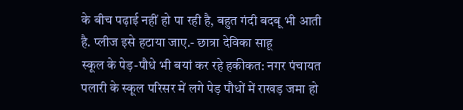के बीच पढ़ाई नहीं हो पा रही है, बहुत गंदी बदबू भी आती है. प्लीज इसे हटाया जाए.- छात्रा देविका साहू
स्कूल के पेड़-पौधे भी बयां कर रहे हकीकत: नगर पंचायत पलारी के स्कूल परिसर में लगे पेड़ पौधों में राखड़ जमा हो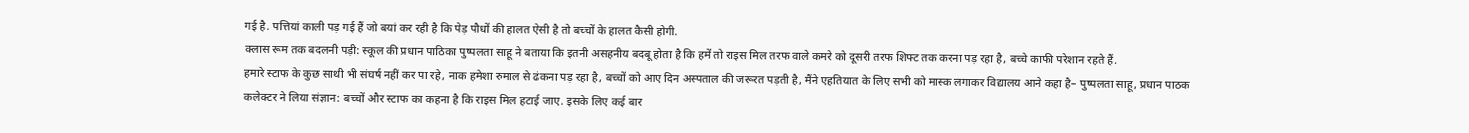गई है. पत्तियां काली पड़ गई हैं जो बयां कर रही है कि पेड़ पौधों की हालत ऐसी है तो बच्चों के हालत कैसी होगी.
क्लास रूम तक बदलनी पड़ी: स्कूल की प्रधान पाठिका पुष्पलता साहू ने बताया कि इतनी असहनीय बदबू होता है कि हमें तो राइस मिल तरफ वाले कमरे को दूसरी तरफ शिफ्ट तक करना पड़ रहा है, बच्चे काफी परेशान रहते हैं.
हमारे स्टाफ के कुछ साथी भी संघर्ष नहीं कर पा रहे, नाक हमेशा रुमाल से ढंकना पड़ रहा है, बच्चों को आए दिन अस्पताल की जरूरत पड़ती है, मैंने एहतियात के लिए सभी को मास्क लगाकर विद्यालय आने कहा है– पुष्पलता साहू, प्रधान पाठक
कलेक्टर ने लिया संज्ञान: बच्चों और स्टाफ का कहना है कि राइस मिल हटाई जाए. इसके लिए कई बार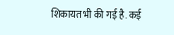शिकायत भी की गई है. कई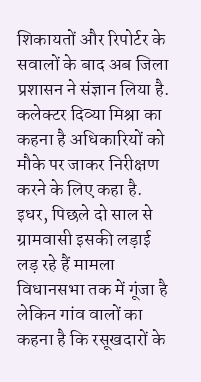शिकायतों और रिपोर्टर के सवालों के बाद अब जिला प्रशासन ने संज्ञान लिया है. कलेक्टर दिव्या मिश्रा का कहना है अधिकारियों को मौके पर जाकर निरीक्षण करने के लिए कहा है.
इधर, पिछले दो साल से ग्रामवासी इसकी लड़ाई लड़ रहे हैं मामला विधानसभा तक में गूंजा है लेकिन गांव वालों का कहना है कि रसूखदारों के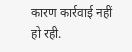कारण कार्रवाई नहीं हो रही.